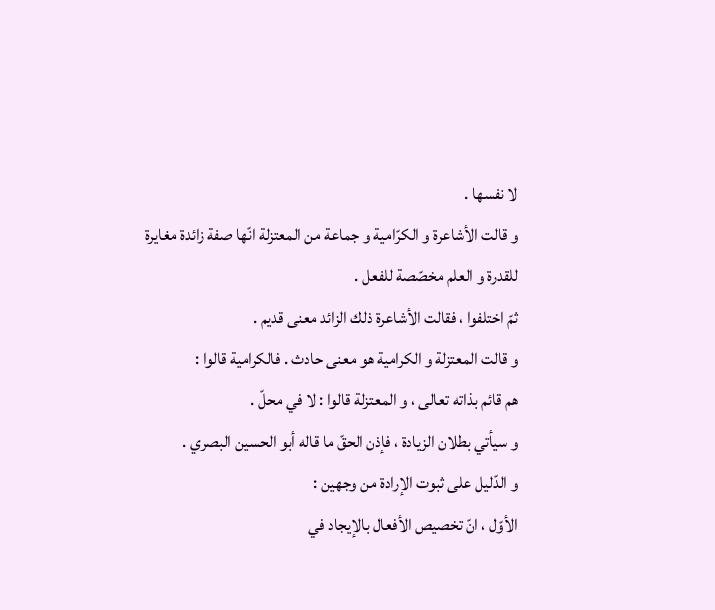لا نفسها .
و قالت الأشاعرة و الكرّامية و جماعة من المعتزلة انّها صفة زائدة مغايرة للقدرة و العلم مخصّصة للفعل .
ثمّ اختلفوا ، فقالت الأشاعرة ذلك الزائد معنى قديم .
و قالت المعتزلة و الكرامية هو معنى حادث . فالكرامية قالوا :
هم قائم بذاته تعالى ، و المعتزلة قالوا : لا في محلّ .
و سيأتي بطلان الزيادة ، فإذن الحقّ ما قاله أبو الحسين البصري .
و الدّليل على ثبوت الإرادة من وجهين :
الأوّل ، انّ تخصيص الأفعال بالإيجاد في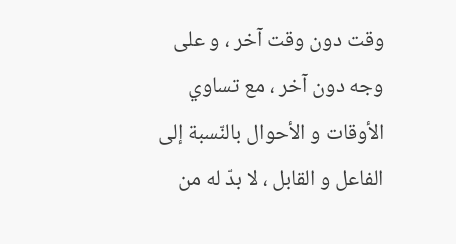وقت دون وقت آخر ، و على وجه دون آخر ، مع تساوي الأوقات و الأحوال بالنّسبة إلى الفاعل و القابل ، لا بدّ له من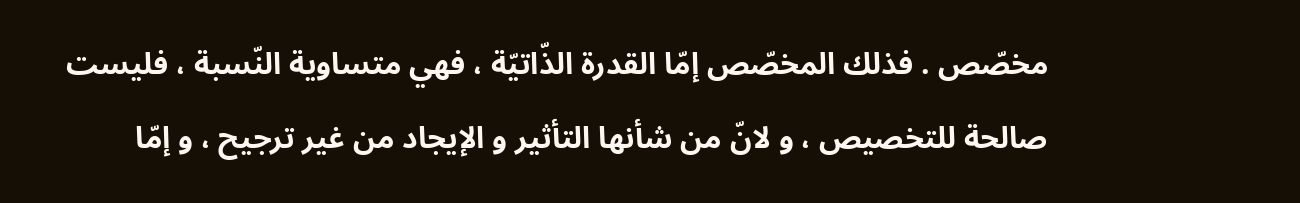مخصّص . فذلك المخصّص إمّا القدرة الذّاتيّة ، فهي متساوية النّسبة ، فليست صالحة للتخصيص ، و لانّ من شأنها التأثير و الإيجاد من غير ترجيح ، و إمّا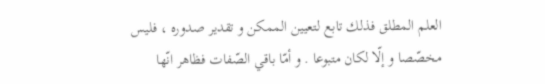العلم المطلق فذلك تابع لتعيين الممكن و تقدير صدوره ، فليس مخصّصا و إلّا لكان متبوعا . و أمّا باقي الصّفات فظاهر انّها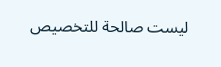ليست صالحة للتخصيص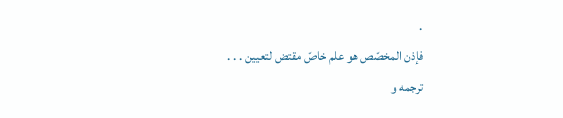.
فإذن المخصّص هو علم خاصّ مقتض لتعيين . . .
ترجمه و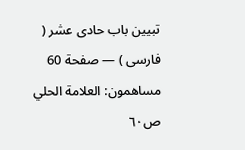تبيين باب حادى عشر ( فارسى ) — صفحة 60
مساهمون: العلامة الحلي
ص٦٠